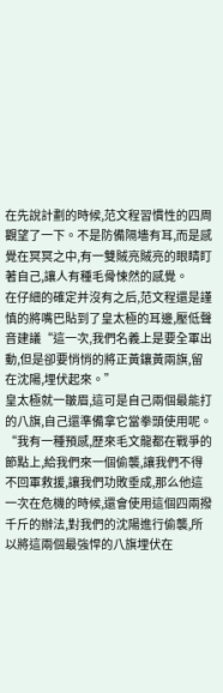在先說計劃的時候,范文程習慣性的四周觀望了一下。不是防備隔墻有耳,而是感覺在冥冥之中,有一雙賊亮賊亮的眼睛盯著自己,讓人有種毛骨悚然的感覺。
在仔細的確定并沒有之后,范文程還是謹慎的將嘴巴貼到了皇太極的耳邊,壓低聲音建議“這一次,我們名義上是要全軍出動,但是卻要悄悄的將正黃鑲黃兩旗,留在沈陽,埋伏起來。”
皇太極就一皺眉,這可是自己兩個最能打的八旗,自己還準備拿它當拳頭使用呢。
“我有一種預感,歷來毛文龍都在戰爭的節點上,給我們來一個偷襲,讓我們不得不回軍救援,讓我們功敗垂成,那么他這一次在危機的時候,還會使用這個四兩撥千斤的辦法,對我們的沈陽進行偷襲,所以將這兩個最強悍的八旗埋伏在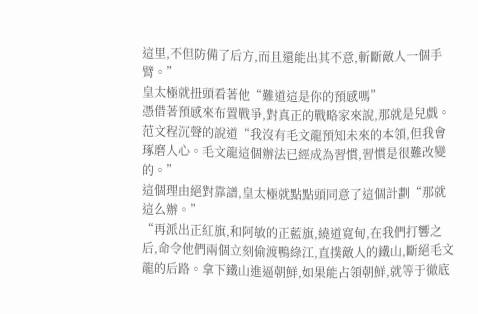這里,不但防備了后方,而且還能出其不意,斬斷敵人一個手臂。”
皇太極就扭頭看著他“難道這是你的預感嗎”
憑借著預感來布置戰爭,對真正的戰略家來說,那就是兒戲。
范文程沉聲的說道“我沒有毛文龍預知未來的本領,但我會琢磨人心。毛文龍這個辦法已經成為習慣,習慣是很難改變的。”
這個理由絕對靠譜,皇太極就點點頭同意了這個計劃“那就這么辦。”
“再派出正紅旗,和阿敏的正藍旗,繞道寬甸,在我們打響之后,命令他們兩個立刻偷渡鴨綠江,直撲敵人的鐵山,斷絕毛文龍的后路。拿下鐵山進逼朝鮮,如果能占領朝鮮,就等于徹底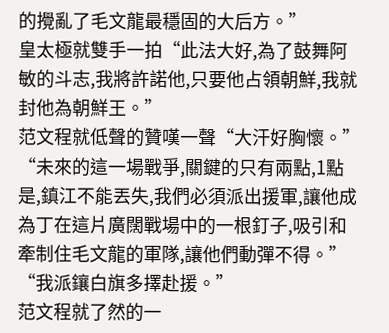的攪亂了毛文龍最穩固的大后方。”
皇太極就雙手一拍“此法大好,為了鼓舞阿敏的斗志,我將許諾他,只要他占領朝鮮,我就封他為朝鮮王。”
范文程就低聲的贊嘆一聲“大汗好胸懷。”
“未來的這一場戰爭,關鍵的只有兩點,1點是,鎮江不能丟失,我們必須派出援軍,讓他成為丁在這片廣闊戰場中的一根釘子,吸引和牽制住毛文龍的軍隊,讓他們動彈不得。”
“我派鑲白旗多擇赴援。”
范文程就了然的一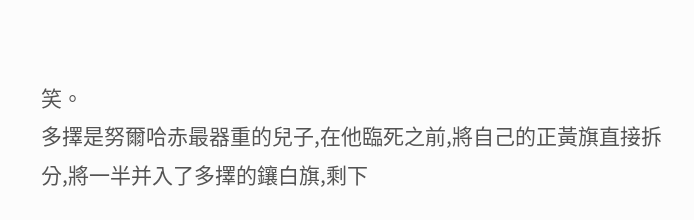笑。
多擇是努爾哈赤最器重的兒子,在他臨死之前,將自己的正黃旗直接拆分,將一半并入了多擇的鑲白旗,剩下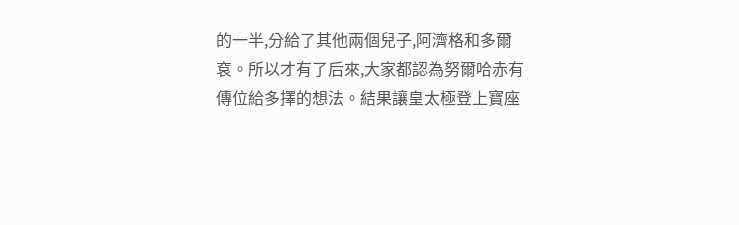的一半,分給了其他兩個兒子,阿濟格和多爾袞。所以才有了后來,大家都認為努爾哈赤有傳位給多擇的想法。結果讓皇太極登上寶座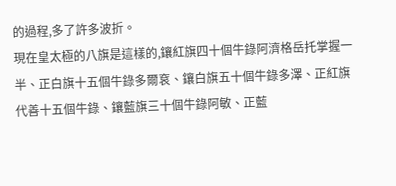的過程,多了許多波折。
現在皇太極的八旗是這樣的,鑲紅旗四十個牛錄阿濟格岳托掌握一半、正白旗十五個牛錄多爾袞、鑲白旗五十個牛錄多澤、正紅旗代善十五個牛錄、鑲藍旗三十個牛錄阿敏、正藍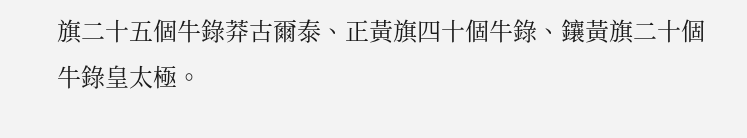旗二十五個牛錄莽古爾泰、正黃旗四十個牛錄、鑲黃旗二十個牛錄皇太極。